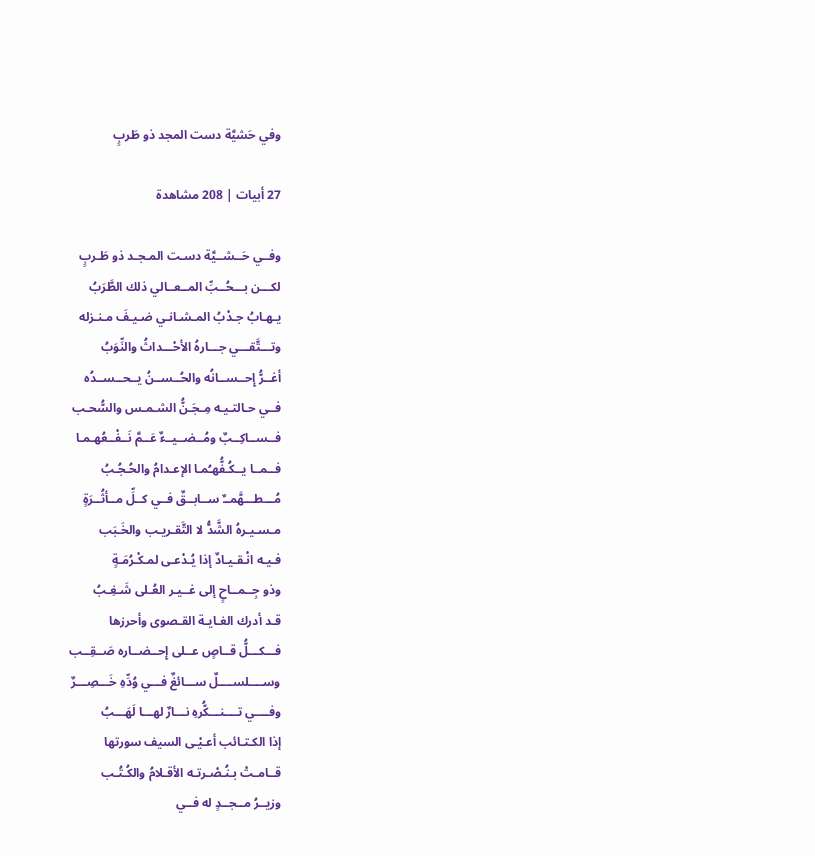وفي حَشيَّة دست المجد ذو طَربٍ

27 أبيات | 208 مشاهدة

وفــي حَــشــيَّة دسـت المـجـد ذو طَـربٍ
لكـــن بـــحُــبِّ المــعــالي ذلك الطَّرَبُ
يـهـابُ جـدْبُ المـشـانـي ضـيـفَ مـنـزله
وتـــتَّقـــي جـــارهُ الأحْـــداثُ والنِّوَبُ
أغــرُّ إِحــســانُه والحُــســنُ يــحــســدُه
فــي حـالتـيـه مِـجَـنُّ الشـمـس والسُّحـب
فــســاكِــبٌ ومُــضــيــءٌ عَــمَّ نَــفْــعُهـمـا
فــمــا يــكُـفُّهـُمـا الإعـدامُ والحُـجُـبُ
مُـــطـــهَّمــٌ ســابــقٌ فــي كــلِّ مــأثُــرَةٍ
مـسـيـرهُ الشَّدُّ لا التَّقـريـب والخَـبَب
فـيـه انْـقـيـادٌ إذا يُـدْعـى لمـكْـرُمَـةٍ
وذو جِــمــاحٍ إلى غــيـر العُـلى شَـغِـبُ
قـد أدرك الغـايـة القـصوى وأحرزها
فـــكـــلُّ قــاصٍ عــلى إِحــضــاره صَــقِــب
وســــلســــلٌ ســـائغٌ فـــي وُدِّهِ خَـــصِـــرٌ
وفــــي تــــنـــكُّرهِ نـــارٌ لهـــا لَهَـــبُ
إذا الكـتـائب أعـيْـى السيف سورتها
قــامـتْ بـنُـصْـرتـه الأقـلامُ والكُـتُـب
وزيــرُ مــجــدٍ له فــي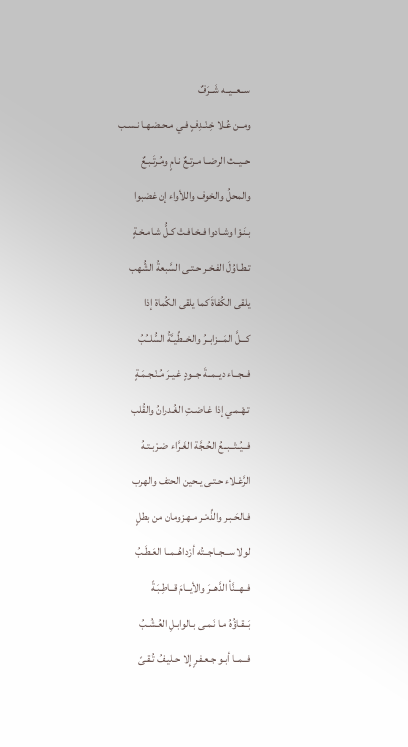ســعــيــه شَــرَفٌ
ومــن عُـلا خِـنْـدِفٍ فـي مـحـضـهـا نـسـب
حــيــث الرضــا مـرتـعٌ نـامٍ ومُـرتَـبـعٌ
والمحلُ والخوف واللأواء إن غضبوا
بـنَـوْا وشـادوا فـخـافـتْ كـلُّ شـامـخـةٍ
تـطـاوُلَ الفـخـر حـتـى السَّبعةُ الشُّهب
يلقى الكُفاةَ كما يلقى الكُماة إذا
كـــلَّ المَـــزابــرُ والخــطِّيــَّةُ السُّلــُبُ
فــجــاء ديــمــةَ جــودٍ غـيـرَ مُـنْـجـمَـةٍ
تـهْـمـي إذا غـاضـتِ الغُـدرانُ والقُلب
فــيُــتْــبــعُ الحُـجَّة الغَـرَّاء ضـرْبـتـهُ
الرَّعْـلاء حـتـى يـحين الحتف والهرب
فـالحَـبـر والذِّمْـر مـهـزومان من بطلٍ
لولا ســجــاجــتُه أرْداهُــمــا العَـطَـبُ
فــهــنَّأ الدَّهــرَ والأيــامَ قــاطِـبَـةً
بَــقـاؤُهُ مـا نَـمـى بـالوابـلِ العُـشُـبُ
فــمــا أبـو جـعـفـرٍ إِلا حـليـفُ تُـقـىً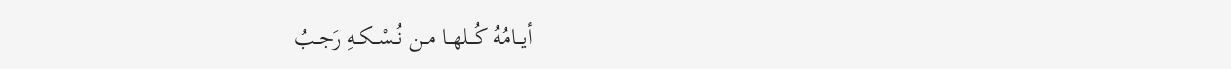أيـــامُهُ كُـــلهــا مــن نُــسْــكــهِ رَجــبُ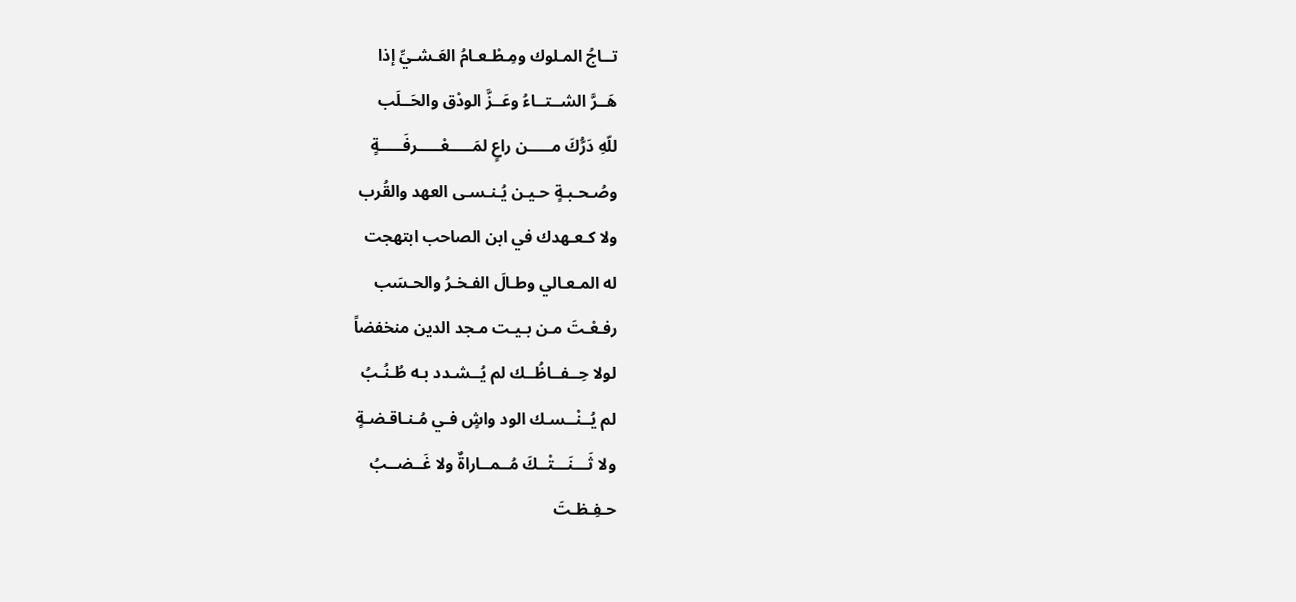تــاجُ المـلوك ومِـطْـعـامُ العَـشـيِّ إذا
هَــرَّ الشــتــاءُ وعَــزَّ الودْق والحَــلَب
للّهِ دَرُّكَ مـــــن راعٍ لمَـــــعْـــــرفَـــــةٍ
وصُـحـبـةٍ حـيـن يُـنـسـى العهد والقُرب
ولا كـعـهدك في ابن الصاحب ابتهجت
له المـعـالي وطـالَ الفـخـرُ والحـسَب
رفـعْـتَ مـن بـيـت مـجد الدين منخفضاً
لولا حِــفــاظُــك لم يُــشـدد بـه طُـنُـبُ
لم يُــنْــسـك الود واشٍ فـي مُـنـاقـضـةٍ
ولا ثَـــنَـــتْــكَ مُــمــاراةٌ ولا غَــضــبُ
حـفِـظـتَ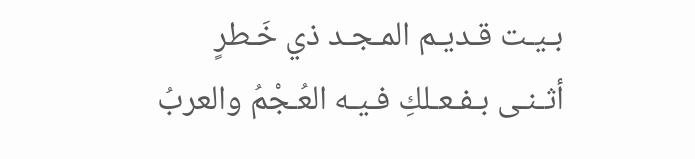بـيـت قـديـم المـجـد ذي خَـطرٍ
أثـنـى بـفـعـلكِ فـيـه العُـجْمُ والعربُ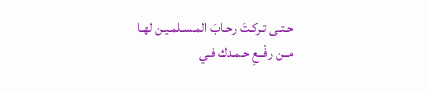حـتـى تـركـتَ رحـابَ المـسـلمـيـن لهـا
مــن رفْــعِ حـمـدك فـي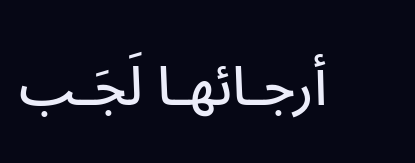أرجـائهـا لَجَـب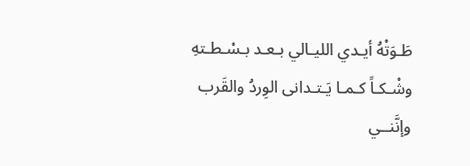طَـوَتْهُ أيـدي الليـالي بـعـد بـسْـطـتهِ
وشْـكـاً كـمـا يَـتـدانى الوِردُ والقَرب
وإنَّنــي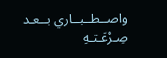واصــطــبــاري بــعـد صِـرْعَـتـهِ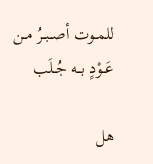للمــوت أصــبــرُ مــن عَــوْدٍ بــه جُــلَب

هل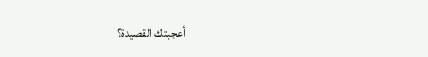أعجبتك القصيدة؟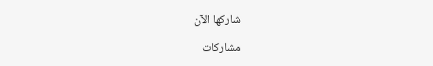شاركها الآن

مشاركات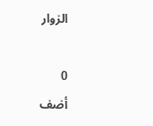الزوار

0
أضف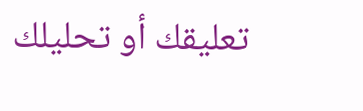تعليقك أو تحليلك